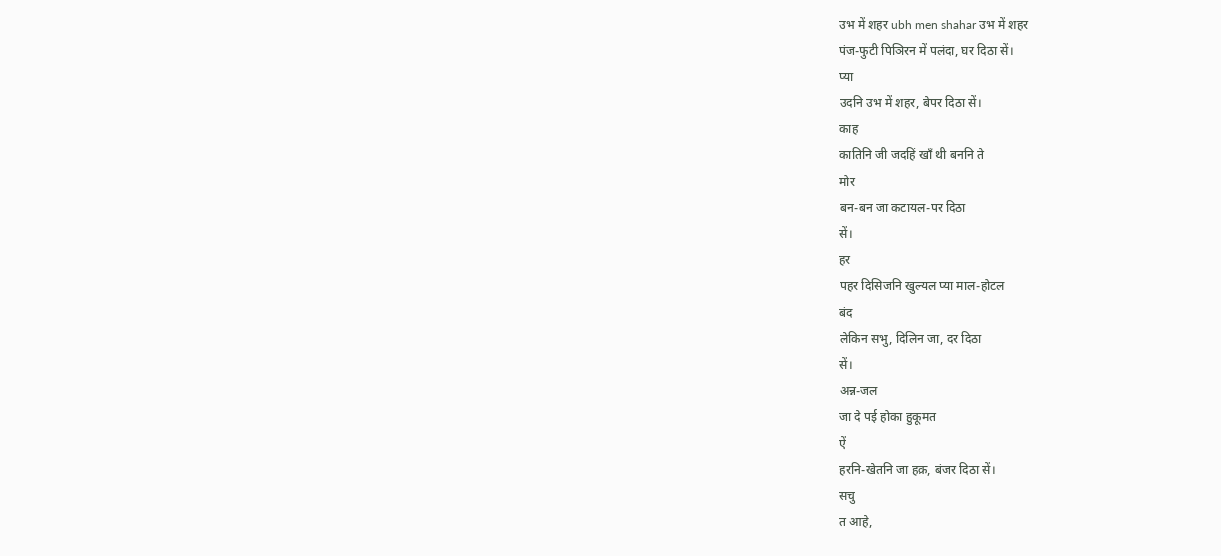उभ में शहर ubh men shahar उभ में शहर
पंज-फुटी पिञिरन में पलंदा, घर दिठा सें।
प्या
उदनि उभ में शहर, बेपर दिठा सें।
काह
कातिनि जी जदहिं खाँ थी बननि ते
मोर
बन-बन जा कटायल-पर दिठा
सें।
हर
पहर दिसिजनि खुल्यल प्या माल-होटल
बंद
लेकिन सभु, दिलिन जा, दर दिठा
सें।
अन्न-जल
जा दे पई होका हुकूमत
ऐं
हरनि-खेतनि जा हक़, बंजर दिठा सें।
सचु
त आहे,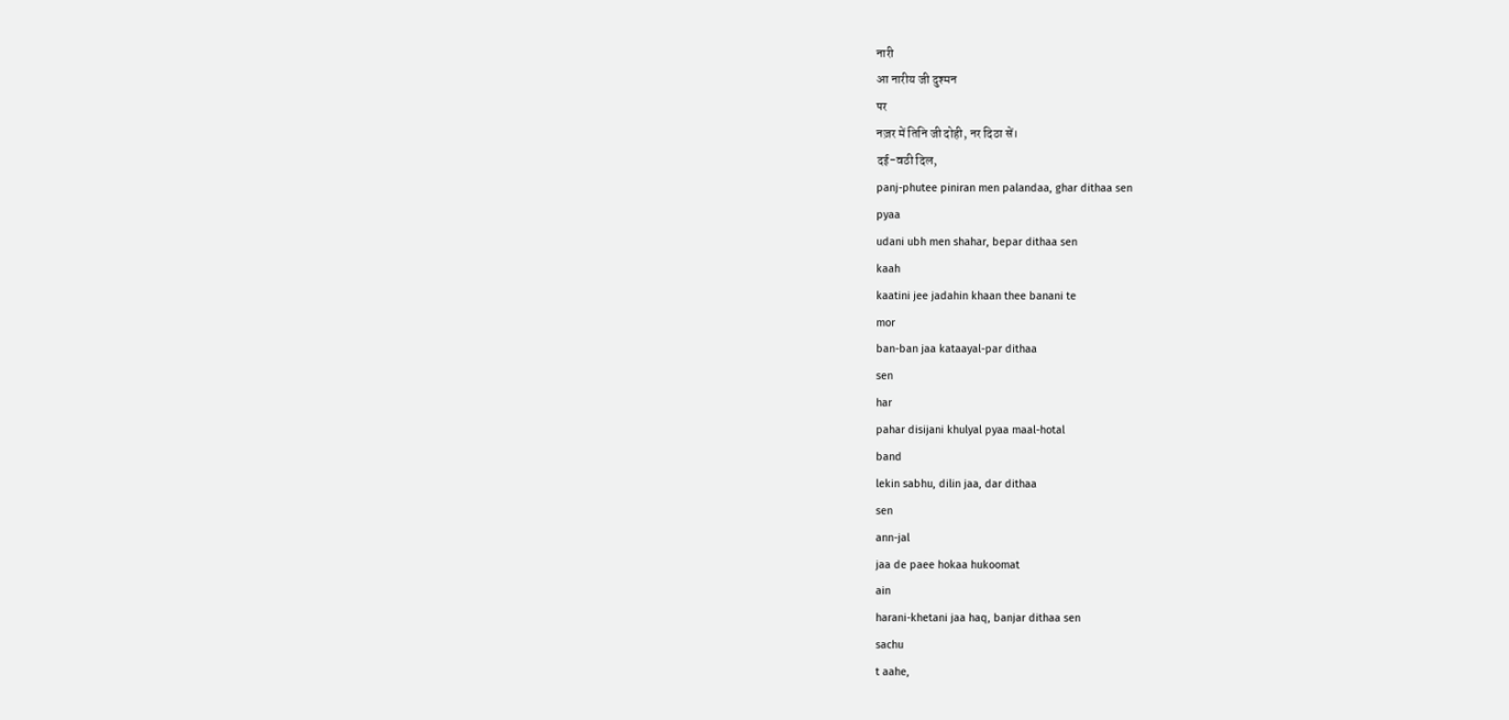नारी
आ नारीय जी दुश्मन
पर
नज़र में तिनि जी दोही, नर दिठा सें।
दई-वठी दिल,
panj-phutee piniran men palandaa, ghar dithaa sen
pyaa
udani ubh men shahar, bepar dithaa sen
kaah
kaatini jee jadahin khaan thee banani te
mor
ban-ban jaa kataayal-par dithaa
sen
har
pahar disijani khulyal pyaa maal-hotal
band
lekin sabhu, dilin jaa, dar dithaa
sen
ann-jal
jaa de paee hokaa hukoomat
ain
harani-khetani jaa haq, banjar dithaa sen
sachu
t aahe,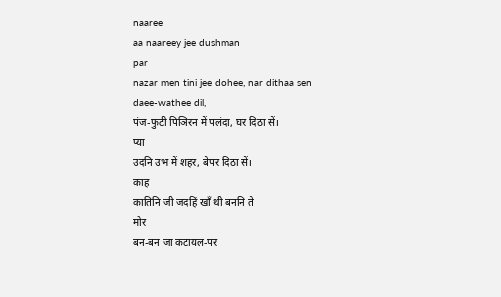naaree
aa naareey jee dushman
par
nazar men tini jee dohee, nar dithaa sen
daee-wathee dil,
पंज-फुटी पिञिरन में पलंदा, घर दिठा सें।
प्या
उदनि उभ में शहर, बेपर दिठा सें।
काह
कातिनि जी जदहिं खाँ थी बननि ते
मोर
बन-बन जा कटायल-पर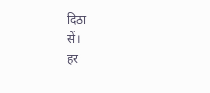दिठा
सें।
हर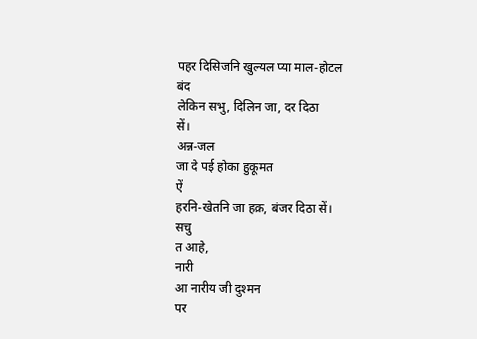पहर दिसिजनि खुल्यल प्या माल-होटल
बंद
लेकिन सभु, दिलिन जा, दर दिठा
सें।
अन्न-जल
जा दे पई होका हुकूमत
ऐं
हरनि-खेतनि जा हक़, बंजर दिठा सें।
सचु
त आहे,
नारी
आ नारीय जी दुश्मन
पर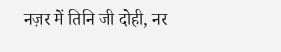नज़र में तिनि जी दोही, नर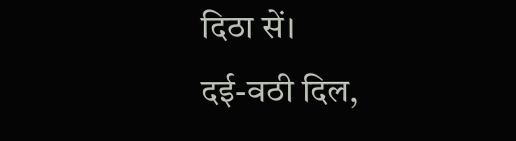दिठा सें।
दई-वठी दिल,